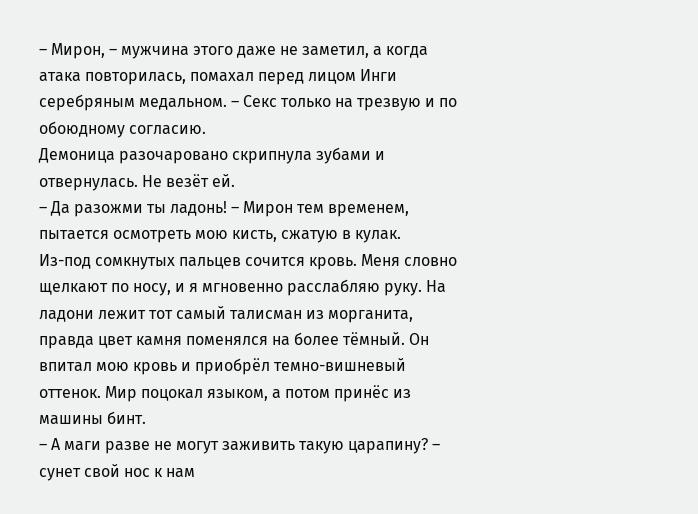– Мирон, – мужчина этого даже не заметил, а когда атака повторилась, помахал перед лицом Инги серебряным медальном. – Секс только на трезвую и по обоюдному согласию.
Демоница разочаровано скрипнула зубами и отвернулась. Не везёт ей.
– Да разожми ты ладонь! – Мирон тем временем, пытается осмотреть мою кисть, сжатую в кулак.
Из-под сомкнутых пальцев сочится кровь. Меня словно щелкают по носу, и я мгновенно расслабляю руку. На ладони лежит тот самый талисман из морганита, правда цвет камня поменялся на более тёмный. Он впитал мою кровь и приобрёл темно-вишневый оттенок. Мир поцокал языком, а потом принёс из машины бинт.
– А маги разве не могут заживить такую царапину? – сунет свой нос к нам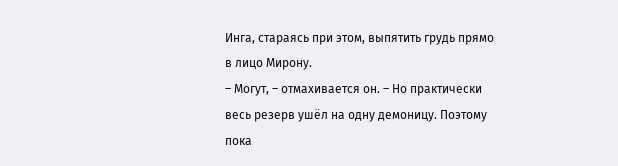Инга, стараясь при этом, выпятить грудь прямо в лицо Мирону.
– Могут, – отмахивается он. – Но практически весь резерв ушёл на одну демоницу. Поэтому пока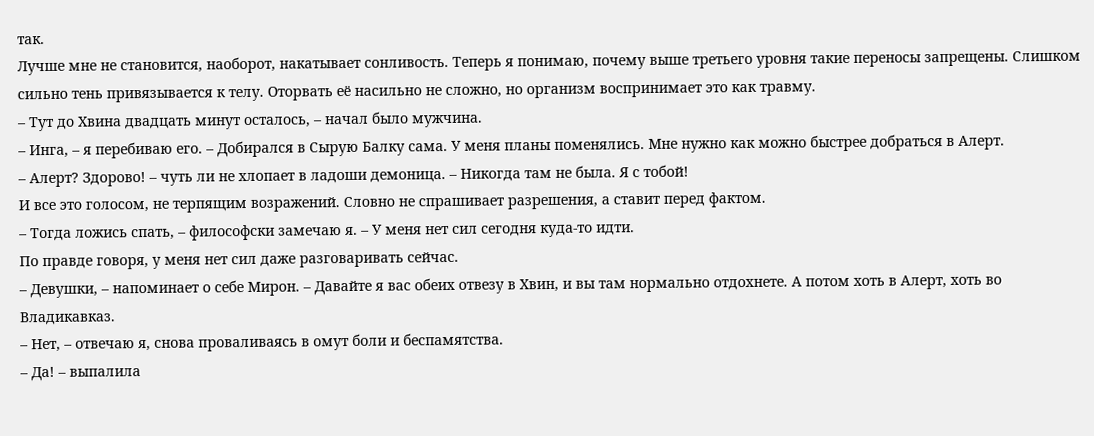так.
Лучше мне не становится, наоборот, накатывает сонливость. Теперь я понимаю, почему выше третьего уровня такие переносы запрещены. Слишком сильно тень привязывается к телу. Оторвать её насильно не сложно, но организм воспринимает это как травму.
– Тут до Хвина двадцать минут осталось, – начал было мужчина.
– Инга, – я перебиваю его. – Добирался в Сырую Балку сама. У меня планы поменялись. Мне нужно как можно быстрее добраться в Алерт.
– Алерт? Здорово! – чуть ли не хлопает в ладоши демоница. – Никогда там не была. Я с тобой!
И все это голосом, не терпящим возражений. Словно не спрашивает разрешения, а ставит перед фактом.
– Тогда ложись спать, – философски замечаю я. – У меня нет сил сегодня куда-то идти.
По правде говоря, у меня нет сил даже разговаривать сейчас.
– Девушки, – напоминает о себе Мирон. – Давайте я вас обеих отвезу в Хвин, и вы там нормально отдохнете. А потом хоть в Алерт, хоть во Владикавказ.
– Нет, – отвечаю я, снова проваливаясь в омут боли и беспамятства.
– Да! – выпалила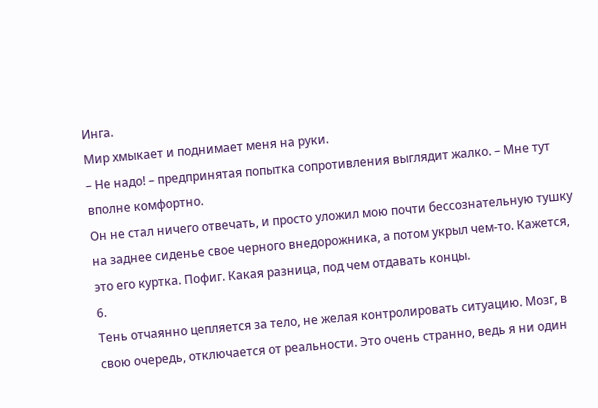Инга.
Мир хмыкает и поднимает меня на руки.
– Не надо! – предпринятая попытка сопротивления выглядит жалко. – Мне тут вполне комфортно.
Он не стал ничего отвечать, и просто уложил мою почти бессознательную тушку на заднее сиденье свое черного внедорожника, а потом укрыл чем-то. Кажется, это его куртка. Пофиг. Какая разница, под чем отдавать концы.
6.
Тень отчаянно цепляется за тело, не желая контролировать ситуацию. Мозг, в свою очередь, отключается от реальности. Это очень странно, ведь я ни один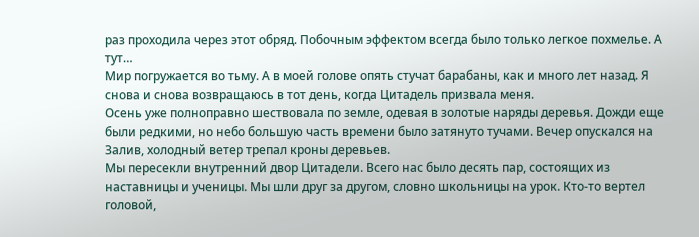раз проходила через этот обряд. Побочным эффектом всегда было только легкое похмелье. А тут…
Мир погружается во тьму. А в моей голове опять стучат барабаны, как и много лет назад. Я снова и снова возвращаюсь в тот день, когда Цитадель призвала меня.
Осень уже полноправно шествовала по земле, одевая в золотые наряды деревья. Дожди еще были редкими, но небо большую часть времени было затянуто тучами. Вечер опускался на Залив, холодный ветер трепал кроны деревьев.
Мы пересекли внутренний двор Цитадели. Всего нас было десять пар, состоящих из наставницы и ученицы. Мы шли друг за другом, словно школьницы на урок. Кто-то вертел головой,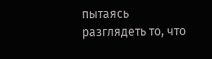пытаясь разглядеть то, что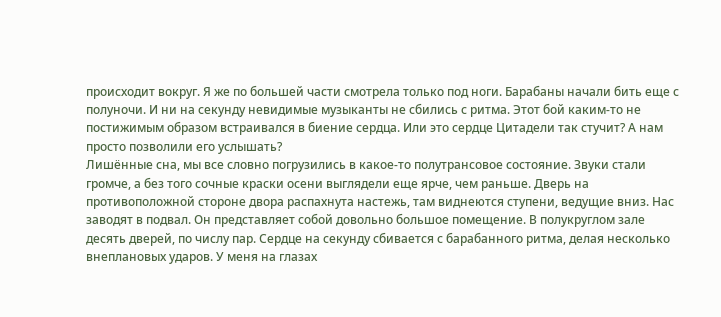происходит вокруг. Я же по большей части смотрела только под ноги. Барабаны начали бить еще с полуночи. И ни на секунду невидимые музыканты не сбились с ритма. Этот бой каким-то не постижимым образом встраивался в биение сердца. Или это сердце Цитадели так стучит? А нам просто позволили его услышать?
Лишённые сна, мы все словно погрузились в какое-то полутрансовое состояние. Звуки стали громче, а без того сочные краски осени выглядели еще ярче, чем раньше. Дверь на противоположной стороне двора распахнута настежь, там виднеются ступени, ведущие вниз. Нас заводят в подвал. Он представляет собой довольно большое помещение. В полукруглом зале десять дверей, по числу пар. Сердце на секунду сбивается с барабанного ритма, делая несколько внеплановых ударов. У меня на глазах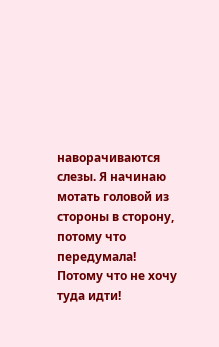наворачиваются слезы. Я начинаю мотать головой из стороны в сторону, потому что передумала! Потому что не хочу туда идти!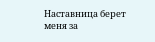Наставница берет меня за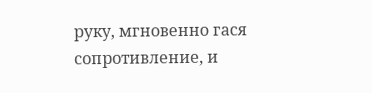руку, мгновенно гася сопротивление, и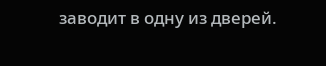заводит в одну из дверей.